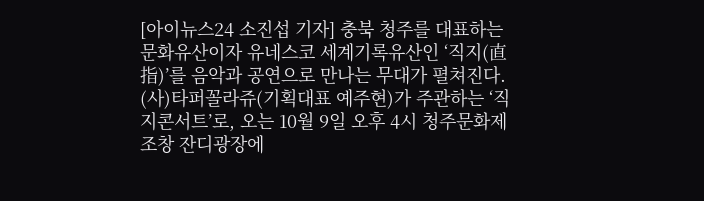[아이뉴스24 소진섭 기자] 충북 청주를 대표하는 문화유산이자 유네스코 세계기록유산인 ‘직지(直指)’를 음악과 공연으로 만나는 무대가 펼쳐진다.
(사)타퍼꼴라쥬(기획대표 예주현)가 주관하는 ‘직지콘서트’로, 오는 10월 9일 오후 4시 청주문화제조창 잔디광장에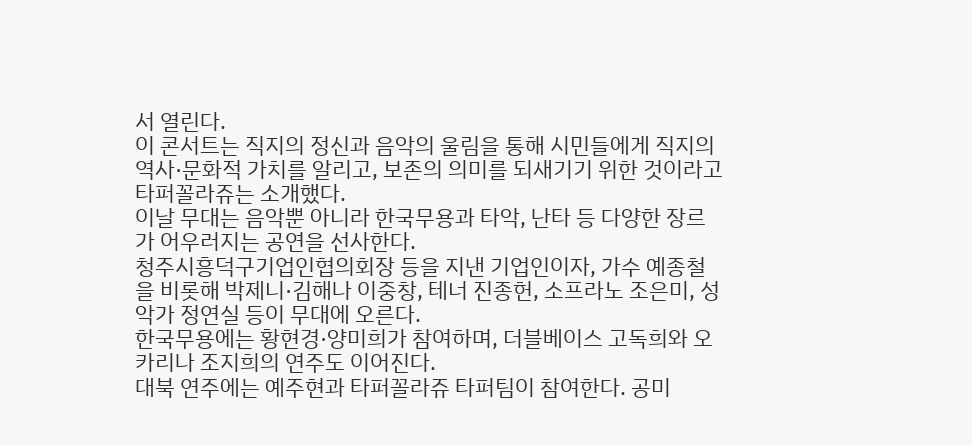서 열린다.
이 콘서트는 직지의 정신과 음악의 울림을 통해 시민들에게 직지의 역사·문화적 가치를 알리고, 보존의 의미를 되새기기 위한 것이라고 타퍼꼴라쥬는 소개했다.
이날 무대는 음악뿐 아니라 한국무용과 타악, 난타 등 다양한 장르가 어우러지는 공연을 선사한다.
청주시흥덕구기업인협의회장 등을 지낸 기업인이자, 가수 예종철을 비롯해 박제니·김해나 이중창, 테너 진종헌, 소프라노 조은미, 성악가 정연실 등이 무대에 오른다.
한국무용에는 황현경·양미희가 참여하며, 더블베이스 고독희와 오카리나 조지희의 연주도 이어진다.
대북 연주에는 예주현과 타퍼꼴라쥬 타퍼팀이 참여한다. 공미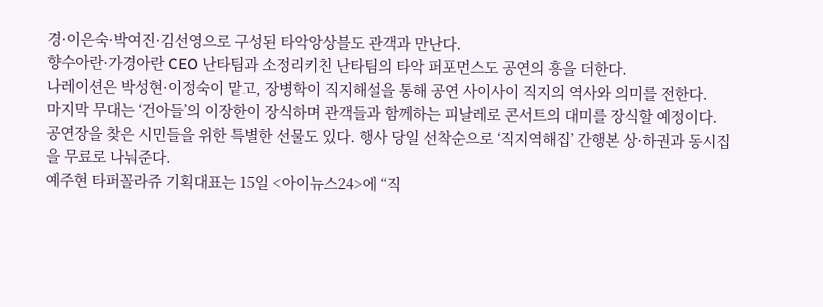경·이은숙·박여진·김선영으로 구성된 타악앙상블도 관객과 만난다.
향수아란·가경아란 CEO 난타팀과 소정리키친 난타팀의 타악 퍼포먼스도 공연의 흥을 더한다.
나레이션은 박성현·이정숙이 맡고, 장병학이 직지해설을 통해 공연 사이사이 직지의 역사와 의미를 전한다.
마지막 무대는 ‘건아들’의 이장한이 장식하며 관객들과 함께하는 피날레로 콘서트의 대미를 장식할 예정이다.
공연장을 찾은 시민들을 위한 특별한 선물도 있다. 행사 당일 선착순으로 ‘직지역해집’ 간행본 상·하권과 동시집을 무료로 나눠준다.
예주현 타퍼꼴라쥬 기획대표는 15일 <아이뉴스24>에 “직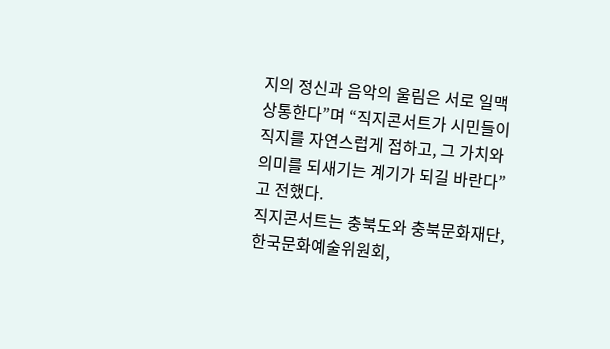지의 정신과 음악의 울림은 서로 일맥상통한다”며 “직지콘서트가 시민들이 직지를 자연스럽게 접하고, 그 가치와 의미를 되새기는 계기가 되길 바란다”고 전했다.
직지콘서트는 충북도와 충북문화재단, 한국문화예술위원회,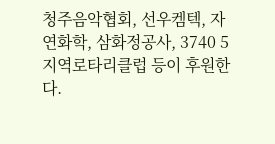청주음악협회, 선우켐텍, 자연화학, 삼화정공사, 3740 5지역로타리클럽 등이 후원한다.